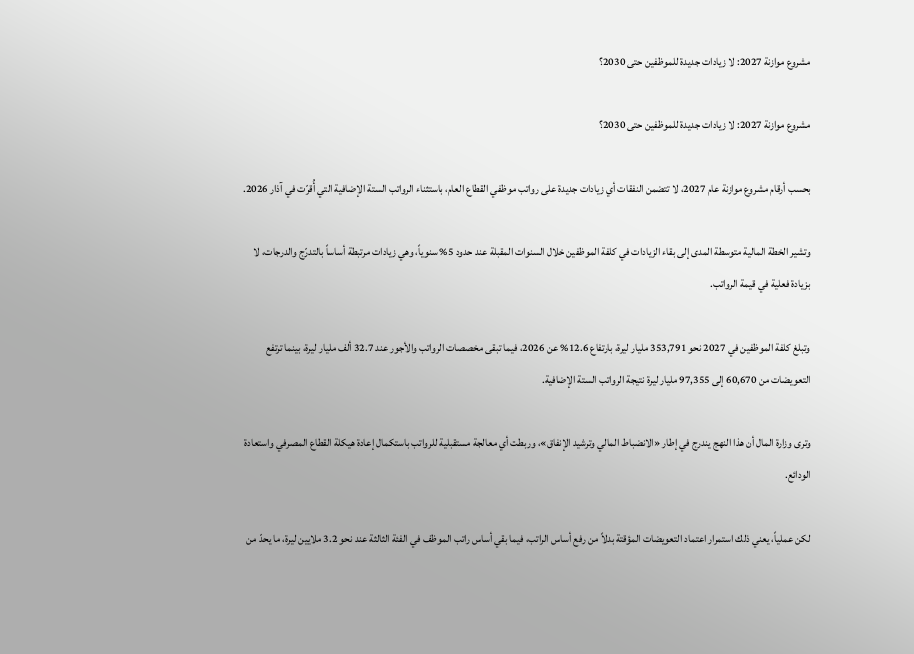مشروع موازنة 2027: لا زيادات جديدة للموظفين حتى 2030؟

مشروع موازنة 2027: لا زيادات جديدة للموظفين حتى 2030؟

بحسب أرقام مشروع موازنة عام 2027، لا تتضمن النفقات أي زيادات جديدة على رواتب موظفي القطاع العام، باستثناء الرواتب الستة الإضافية التي أُقرّت في آذار 2026.

وتشير الخطة المالية متوسطة المدى إلى بقاء الزيادات في كلفة الموظفين خلال السنوات المقبلة عند حدود 5% سنوياً، وهي زيادات مرتبطة أساساً بالتدرّج والدرجات، لا بزيادة فعلية في قيمة الرواتب.

وتبلغ كلفة الموظفين في 2027 نحو 353,791 مليار ليرة، بارتفاع 12.6% عن 2026، فيما تبقى مخصصات الرواتب والأجور عند 32.7 ألف مليار ليرة، بينما ترتفع التعويضات من 60,670 إلى 97,355 مليار ليرة نتيجة الرواتب الستة الإضافية.

وترى وزارة المال أن هذا النهج يندرج في إطار «الانضباط المالي وترشيد الإنفاق»، وربطت أي معالجة مستقبلية للرواتب باستكمال إعادة هيكلة القطاع المصرفي واستعادة الودائع.

لكن عملياً، يعني ذلك استمرار اعتماد التعويضات المؤقتة بدلاً من رفع أساس الراتب، فيما بقي أساس راتب الموظف في الفئة الثالثة عند نحو 3.2 ملايين ليرة، ما يحدّ من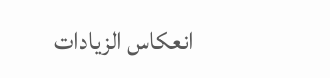انعكاس الزيادات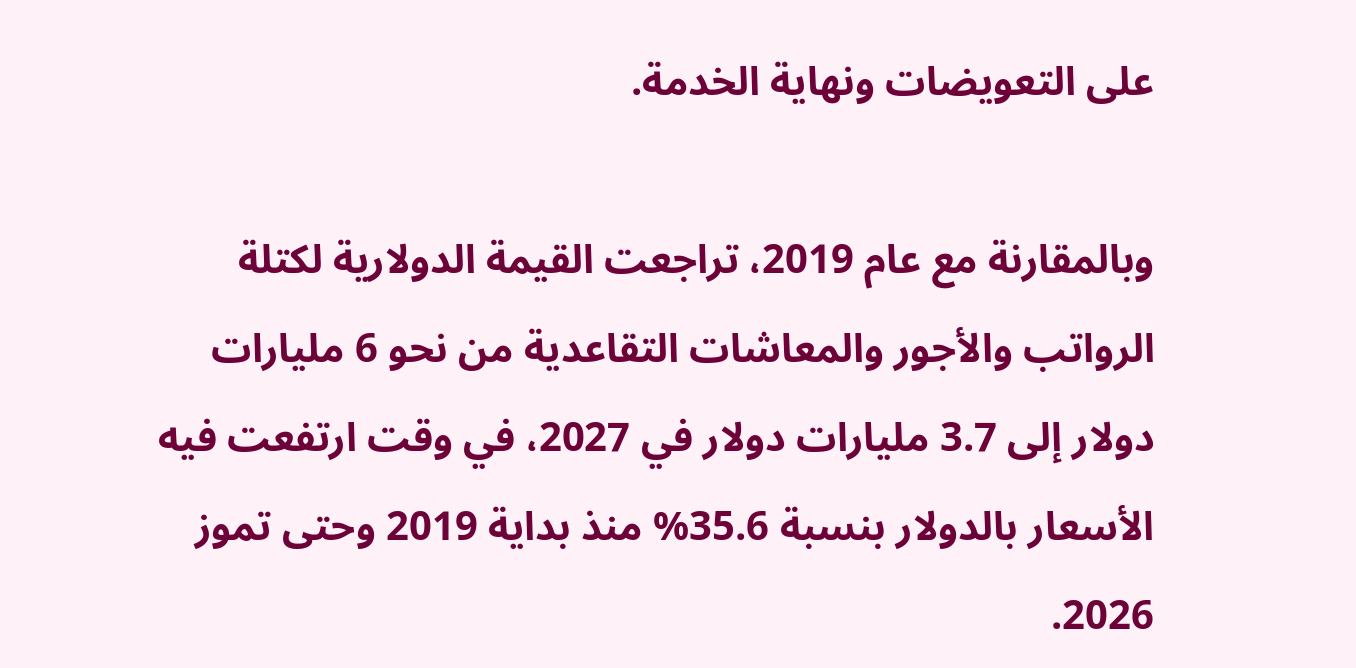على التعويضات ونهاية الخدمة.

وبالمقارنة مع عام 2019، تراجعت القيمة الدولارية لكتلة الرواتب والأجور والمعاشات التقاعدية من نحو 6 مليارات دولار إلى 3.7 مليارات دولار في 2027، في وقت ارتفعت فيه الأسعار بالدولار بنسبة 35.6% منذ بداية 2019 وحتى تموز 2026.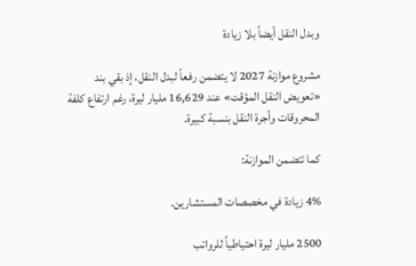وبدل النقل أيضاً بلا زيادة

مشروع موازنة 2027 لا يتضمن رفعاً لبدل النقل، إذ بقي بند «تعويض النقل المؤقت» عند 16,629 مليار ليرة، رغم ارتفاع كلفة المحروقات وأجرة النقل بنسبة كبيرة.

كما تتضمن الموازنة:

4% زيادة في مخصصات المستشارين.

2500 مليار ليرة احتياطياً للرواتب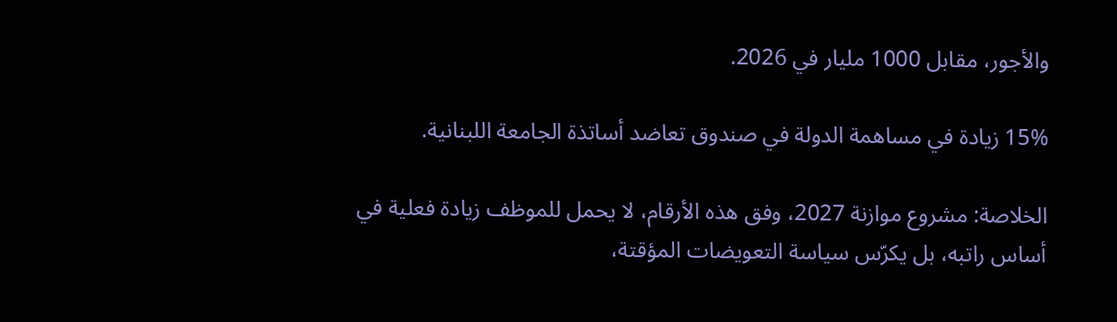والأجور، مقابل 1000 مليار في 2026.

15% زيادة في مساهمة الدولة في صندوق تعاضد أساتذة الجامعة اللبنانية.

الخلاصة: مشروع موازنة 2027، وفق هذه الأرقام، لا يحمل للموظف زيادة فعلية في أساس راتبه، بل يكرّس سياسة التعويضات المؤقتة،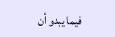فيما يبدو أن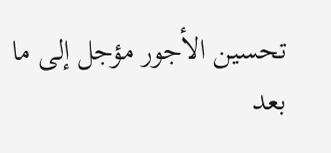تحسين الأجور مؤجل إلى ما بعد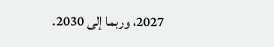2027، وربما إلى 2030.